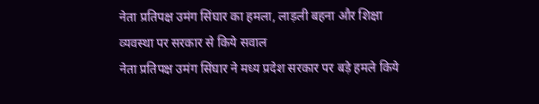नेता प्रतिपक्ष उमंग सिंघार का हमला, लाड़ली बहना और शिक्षा व्यवस्था पर सरकार से किये सवाल
नेता प्रतिपक्ष उमंग सिंघार ने मध्य प्रदेश सरकार पर बड़े हमले किये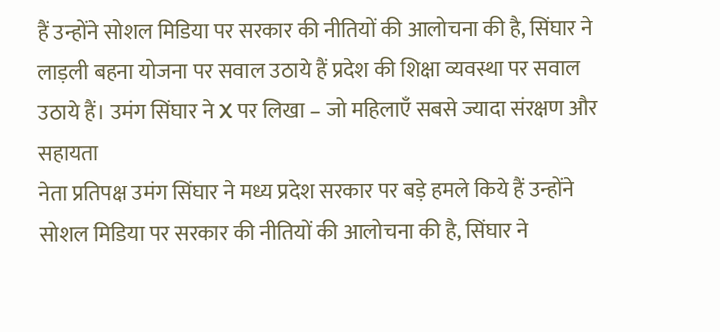हैं उन्होंने सोशल मिडिया पर सरकार की नीतियों की आलोचना की है, सिंघार ने लाड़ली बहना योजना पर सवाल उठाये हैं प्रदेश की शिक्षा व्यवस्था पर सवाल उठाये हैं। उमंग सिंघार ने X पर लिखा – जो महिलाएँ सबसे ज्यादा संरक्षण और सहायता
नेता प्रतिपक्ष उमंग सिंघार ने मध्य प्रदेश सरकार पर बड़े हमले किये हैं उन्होंने सोशल मिडिया पर सरकार की नीतियों की आलोचना की है, सिंघार ने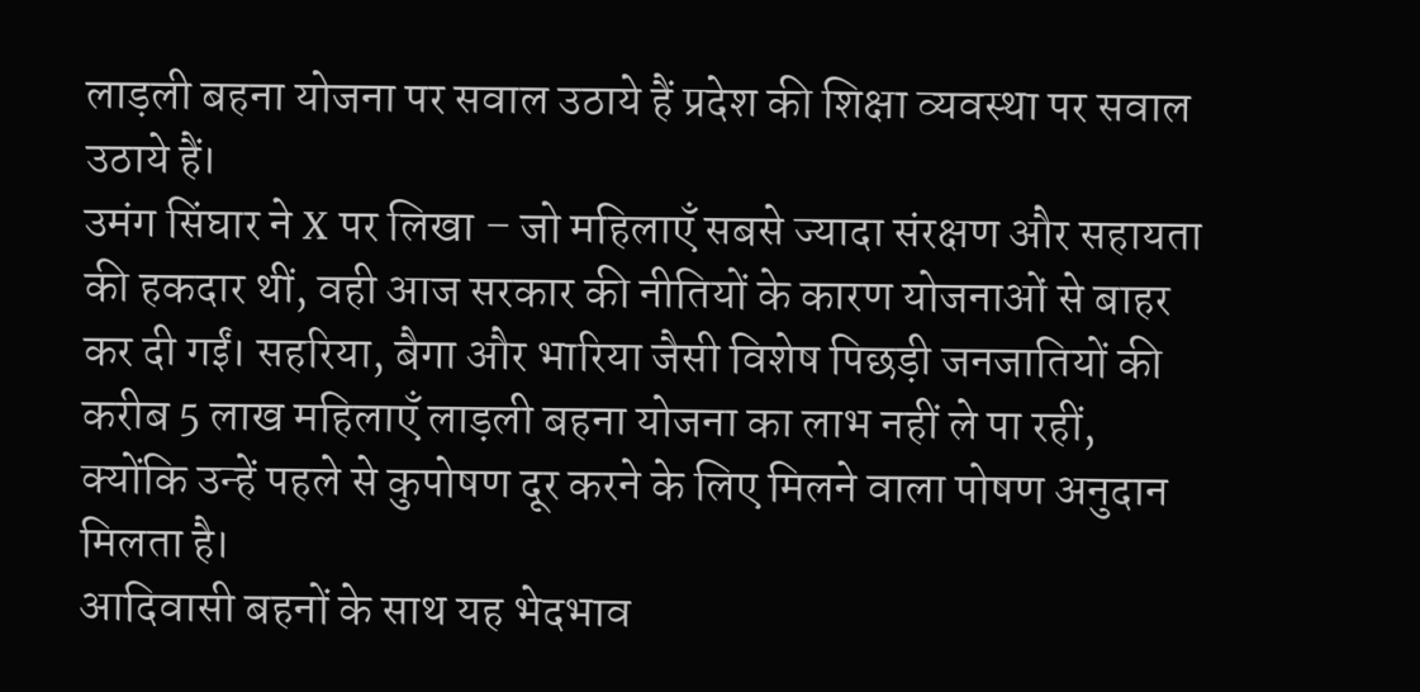लाड़ली बहना योजना पर सवाल उठाये हैं प्रदेश की शिक्षा व्यवस्था पर सवाल उठाये हैं।
उमंग सिंघार ने X पर लिखा – जो महिलाएँ सबसे ज्यादा संरक्षण और सहायता की हकदार थीं, वही आज सरकार की नीतियों के कारण योजनाओं से बाहर कर दी गईं। सहरिया, बैगा और भारिया जैसी विशेष पिछड़ी जनजातियों की करीब 5 लाख महिलाएँ लाड़ली बहना योजना का लाभ नहीं ले पा रहीं, क्योंकि उन्हें पहले से कुपोषण दूर करने के लिए मिलने वाला पोषण अनुदान मिलता है।
आदिवासी बहनों के साथ यह भेदभाव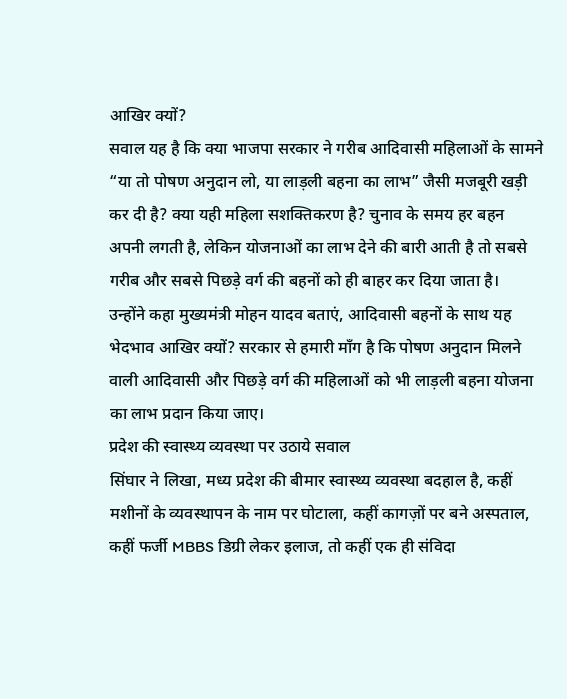आखिर क्यों?
सवाल यह है कि क्या भाजपा सरकार ने गरीब आदिवासी महिलाओं के सामने “या तो पोषण अनुदान लो, या लाड़ली बहना का लाभ” जैसी मजबूरी खड़ी कर दी है? क्या यही महिला सशक्तिकरण है? चुनाव के समय हर बहन अपनी लगती है, लेकिन योजनाओं का लाभ देने की बारी आती है तो सबसे गरीब और सबसे पिछड़े वर्ग की बहनों को ही बाहर कर दिया जाता है।
उन्होंने कहा मुख्यमंत्री मोहन यादव बताएं, आदिवासी बहनों के साथ यह भेदभाव आखिर क्यों? सरकार से हमारी माँग है कि पोषण अनुदान मिलने वाली आदिवासी और पिछड़े वर्ग की महिलाओं को भी लाड़ली बहना योजना का लाभ प्रदान किया जाए।
प्रदेश की स्वास्थ्य व्यवस्था पर उठाये सवाल
सिंघार ने लिखा, मध्य प्रदेश की बीमार स्वास्थ्य व्यवस्था बदहाल है, कहीं मशीनों के व्यवस्थापन के नाम पर घोटाला, कहीं कागज़ों पर बने अस्पताल, कहीं फर्जी MBBS डिग्री लेकर इलाज, तो कहीं एक ही संविदा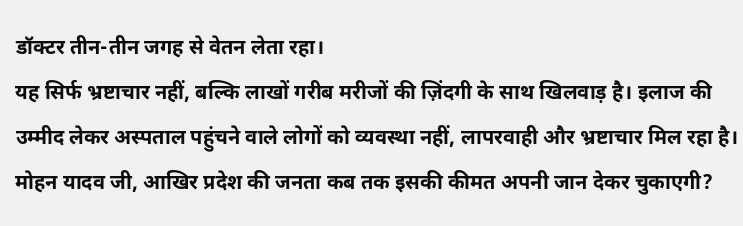डॉक्टर तीन-तीन जगह से वेतन लेता रहा।
यह सिर्फ भ्रष्टाचार नहीं, बल्कि लाखों गरीब मरीजों की ज़िंदगी के साथ खिलवाड़ है। इलाज की उम्मीद लेकर अस्पताल पहुंचने वाले लोगों को व्यवस्था नहीं, लापरवाही और भ्रष्टाचार मिल रहा है। मोहन यादव जी, आखिर प्रदेश की जनता कब तक इसकी कीमत अपनी जान देकर चुकाएगी?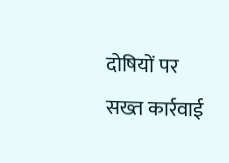दोषियों पर सख्त कार्रवाई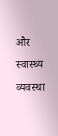और स्वास्थ्य व्यवस्था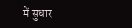में सुधार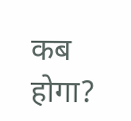कब होगा?